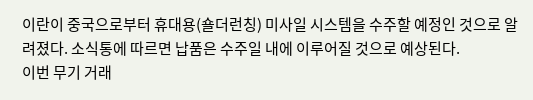이란이 중국으로부터 휴대용(숄더런칭) 미사일 시스템을 수주할 예정인 것으로 알려졌다. 소식통에 따르면 납품은 수주일 내에 이루어질 것으로 예상된다.
이번 무기 거래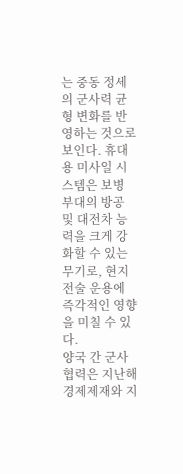는 중동 정세의 군사력 균형 변화를 반영하는 것으로 보인다. 휴대용 미사일 시스템은 보병 부대의 방공 및 대전차 능력을 크게 강화할 수 있는 무기로, 현지 전술 운용에 즉각적인 영향을 미칠 수 있다.
양국 간 군사협력은 지난해 경제제재와 지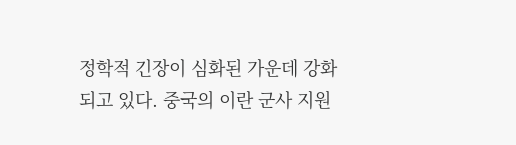정학적 긴장이 심화된 가운데 강화되고 있다. 중국의 이란 군사 지원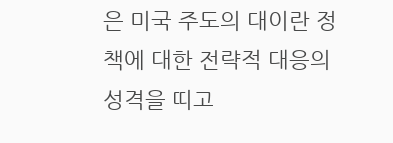은 미국 주도의 대이란 정책에 대한 전략적 대응의 성격을 띠고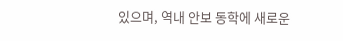있으며, 역내 안보 동학에 새로운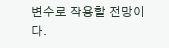변수로 작용할 전망이다.